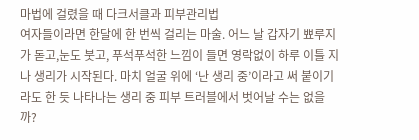마법에 걸렸을 때 다크서클과 피부관리법
여자들이라면 한달에 한 번씩 걸리는 마술. 어느 날 갑자기 뾰루지가 돋고,눈도 붓고, 푸석푸석한 느낌이 들면 영락없이 하루 이틀 지나 생리가 시작된다. 마치 얼굴 위에 ‘난 생리 중’이라고 써 붙이기라도 한 듯 나타나는 생리 중 피부 트러블에서 벗어날 수는 없을까?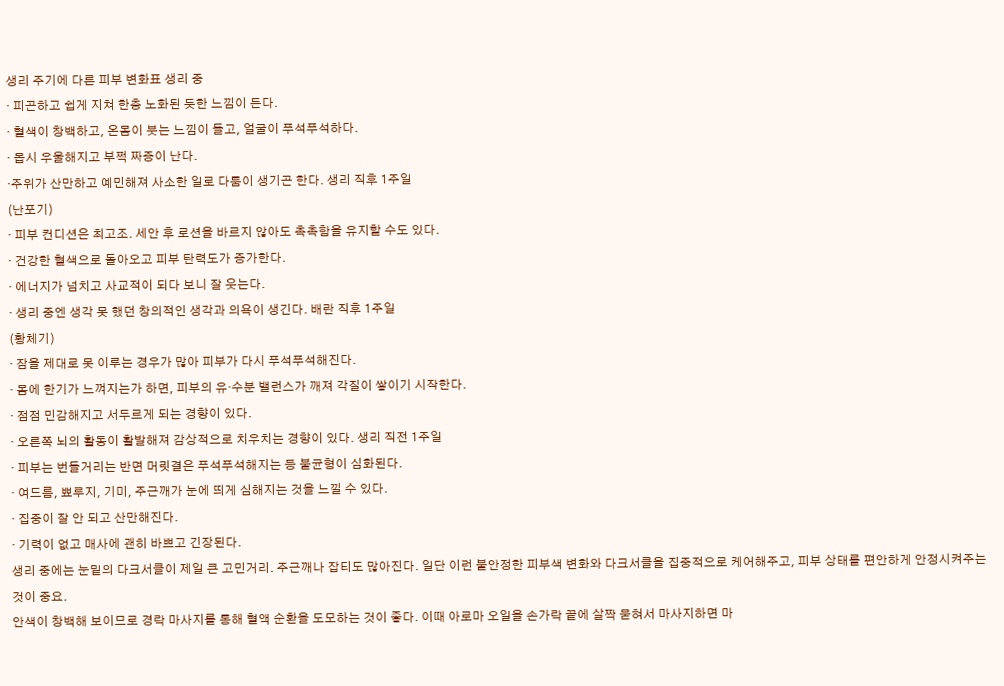생리 주기에 다른 피부 변화표 생리 중
· 피곤하고 쉽게 지쳐 한층 노화된 듯한 느낌이 든다.
· 혈색이 창백하고, 온몸이 붓는 느낌이 들고, 얼굴이 푸석푸석하다.
· 몹시 우울해지고 부쩍 짜증이 난다.
·주위가 산만하고 예민해져 사소한 일로 다툼이 생기곤 한다. 생리 직후 1주일
(난포기)
· 피부 컨디션은 최고조. 세안 후 로션을 바르지 않아도 촉촉함을 유지할 수도 있다.
· 건강한 혈색으로 돌아오고 피부 탄력도가 증가한다.
· 에너지가 넘치고 사교적이 되다 보니 잘 웃는다.
· 생리 중엔 생각 못 했던 창의적인 생각과 의욕이 생긴다. 배란 직후 1주일
(황체기)
· 잠을 제대로 못 이루는 경우가 많아 피부가 다시 푸석푸석해진다.
· 몸에 한기가 느껴지는가 하면, 피부의 유·수분 밸런스가 깨져 각질이 쌓이기 시작한다.
· 점점 민감해지고 서두르게 되는 경향이 있다.
· 오른쪽 뇌의 활동이 활발해져 감상적으로 치우치는 경향이 있다. 생리 직전 1주일
· 피부는 번들거리는 반면 머릿결은 푸석푸석해지는 등 불균형이 심화된다.
· 여드름, 뾰루지, 기미, 주근깨가 눈에 띄게 심해지는 것을 느낄 수 있다.
· 집중이 잘 안 되고 산만해진다.
· 기력이 없고 매사에 괜히 바쁘고 긴장된다.
생리 중에는 눈밑의 다크서클이 제일 큰 고민거리. 주근깨나 잡티도 많아진다. 일단 이런 불안정한 피부색 변화와 다크서클을 집중적으로 케어해주고, 피부 상태를 편안하게 안정시켜주는 것이 중요.
안색이 창백해 보이므로 경락 마사지를 통해 혈액 순환을 도모하는 것이 좋다. 이때 아로마 오일을 손가락 끝에 살짝 묻혀서 마사지하면 마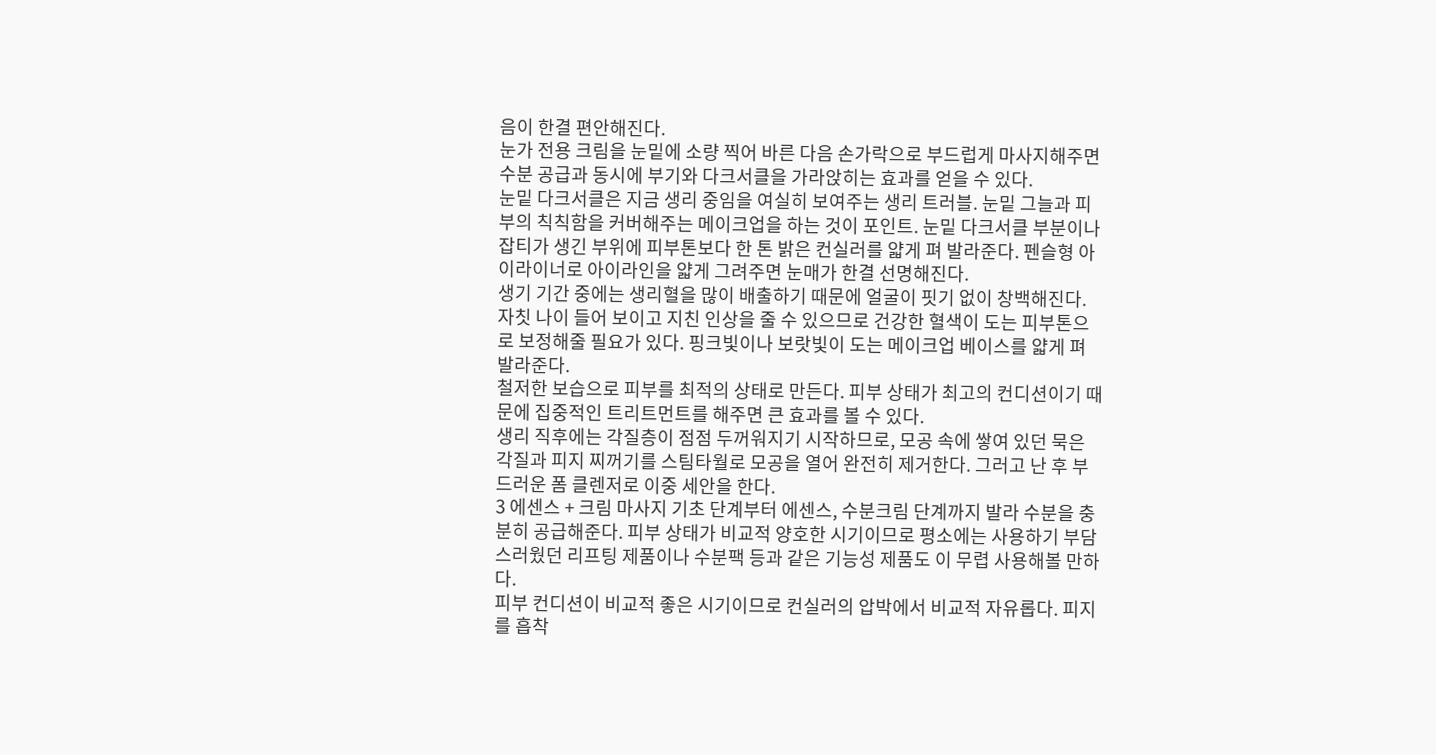음이 한결 편안해진다.
눈가 전용 크림을 눈밑에 소량 찍어 바른 다음 손가락으로 부드럽게 마사지해주면 수분 공급과 동시에 부기와 다크서클을 가라앉히는 효과를 얻을 수 있다.
눈밑 다크서클은 지금 생리 중임을 여실히 보여주는 생리 트러블. 눈밑 그늘과 피부의 칙칙함을 커버해주는 메이크업을 하는 것이 포인트. 눈밑 다크서클 부분이나 잡티가 생긴 부위에 피부톤보다 한 톤 밝은 컨실러를 얇게 펴 발라준다. 펜슬형 아이라이너로 아이라인을 얇게 그려주면 눈매가 한결 선명해진다.
생기 기간 중에는 생리혈을 많이 배출하기 때문에 얼굴이 핏기 없이 창백해진다. 자칫 나이 들어 보이고 지친 인상을 줄 수 있으므로 건강한 혈색이 도는 피부톤으로 보정해줄 필요가 있다. 핑크빛이나 보랏빛이 도는 메이크업 베이스를 얇게 펴 발라준다.
철저한 보습으로 피부를 최적의 상태로 만든다. 피부 상태가 최고의 컨디션이기 때문에 집중적인 트리트먼트를 해주면 큰 효과를 볼 수 있다.
생리 직후에는 각질층이 점점 두꺼워지기 시작하므로, 모공 속에 쌓여 있던 묵은 각질과 피지 찌꺼기를 스팀타월로 모공을 열어 완전히 제거한다. 그러고 난 후 부드러운 폼 클렌저로 이중 세안을 한다.
3 에센스 + 크림 마사지 기초 단계부터 에센스, 수분크림 단계까지 발라 수분을 충분히 공급해준다. 피부 상태가 비교적 양호한 시기이므로 평소에는 사용하기 부담스러웠던 리프팅 제품이나 수분팩 등과 같은 기능성 제품도 이 무렵 사용해볼 만하다.
피부 컨디션이 비교적 좋은 시기이므로 컨실러의 압박에서 비교적 자유롭다. 피지를 흡착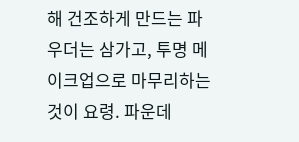해 건조하게 만드는 파우더는 삼가고, 투명 메이크업으로 마무리하는 것이 요령. 파운데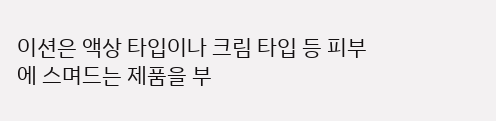이션은 액상 타입이나 크림 타입 등 피부에 스며드는 제품을 부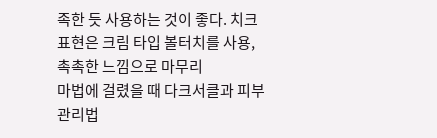족한 듯 사용하는 것이 좋다. 치크 표현은 크림 타입 볼터치를 사용, 촉촉한 느낌으로 마무리
마법에 걸렸을 때 다크서클과 피부관리법